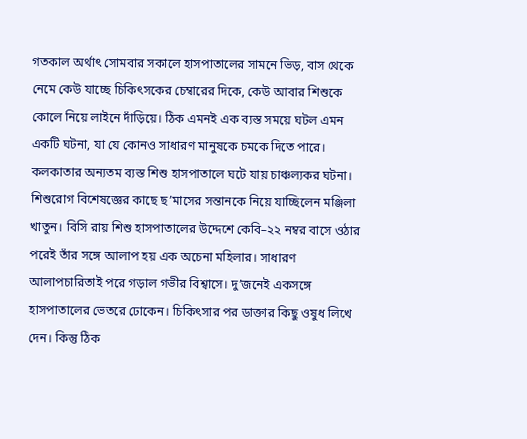গতকাল অর্থাৎ সোমবার সকালে হাসপাতালের সামনে ভিড়, বাস থেকে নেমে কেউ যাচ্ছে চিকিৎসকের চেম্বারের দিকে, কেউ আবার শিশুকে কোলে নিয়ে লাইনে দাঁড়িয়ে। ঠিক এমনই এক ব্যস্ত সময়ে ঘটল এমন একটি ঘটনা, যা যে কোনও সাধারণ মানুষকে চমকে দিতে পারে। কলকাতার অন্যতম ব্যস্ত শিশু হাসপাতালে ঘটে যায় চাঞ্চল্যকর ঘটনা।
শিশুরোগ বিশেষজ্ঞের কাছে ছ’মাসের সন্তানকে নিয়ে যাচ্ছিলেন মঞ্জিলা খাতুন। বিসি রায় শিশু হাসপাতালের উদ্দেশে কেবি–২২ নম্বর বাসে ওঠার পরেই তাঁর সঙ্গে আলাপ হয় এক অচেনা মহিলার। সাধারণ আলাপচারিতাই পরে গড়াল গভীর বিশ্বাসে। দু’জনেই একসঙ্গে হাসপাতালের ভেতরে ঢোকেন। চিকিৎসার পর ডাক্তার কিছু ওষুধ লিখে দেন। কিন্তু ঠিক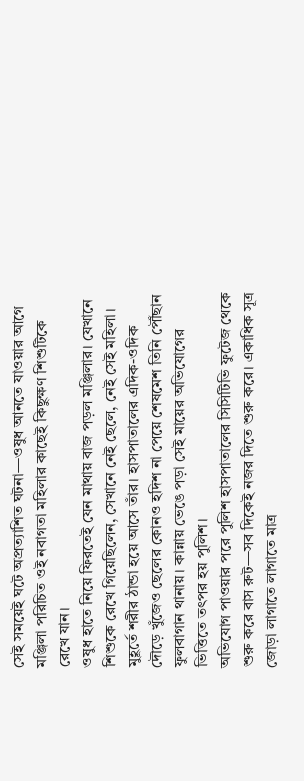সেই সময়েই ঘটে অপ্রত্যাশিত ঘটনা—ওষুধ আনতে যাওয়ার আগে মঞ্জিলা পরিচিত ওই নবাগতা মহিলার কাছেই কিছুক্ষণ শিশুটিকে রেখে যান।
ওষুধ হাতে নিয়ে ফিরতেই যেন মাথায় বাজ পড়ল মঞ্জিলার। যেখানে শিশুকে রেখে গিয়েছিলেন, সেখানে নেই ছেলে, নেই সেই মহিলা। মুহূর্তে শরীর ঠান্ডা হয়ে আসে তাঁর। হাসপাতালের এদিক-ওদিক দৌড়ে খুঁজেও ছেলের কোনও হদিশ না পেয়ে শেষমেশ তিনি পৌঁছান ফুলবাগান থানায়। কান্নায় ভেঙে পড়া সেই মায়ের অভিযোগের ভিত্তিতে তৎপর হয় পুলিশ।
অভিযোগ পাওয়ার পরে পুলিশ হাসপাতালের সিসিটিভি ফুটেজ থেকে শুরু করে বাস রুট—সব দিকেই নজর দিতে শুরু করে। একাধিক সূত্র জোড়া লাগাতে লাগাতে মাত্র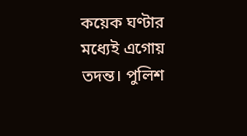কয়েক ঘণ্টার মধ্যেই এগোয় তদন্ত। পুলিশ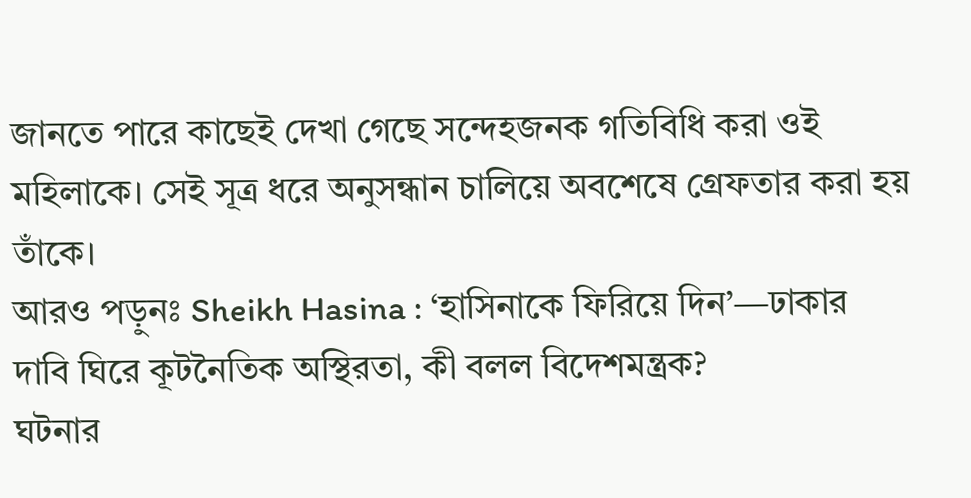জানতে পারে কাছেই দেখা গেছে সন্দেহজনক গতিবিধি করা ওই মহিলাকে। সেই সূত্র ধরে অনুসন্ধান চালিয়ে অবশেষে গ্রেফতার করা হয় তাঁকে।
আরও পড়ুনঃ Sheikh Hasina : ‘হাসিনাকে ফিরিয়ে দিন’—ঢাকার দাবি ঘিরে কূটনৈতিক অস্থিরতা, কী বলল বিদেশমন্ত্রক?
ঘটনার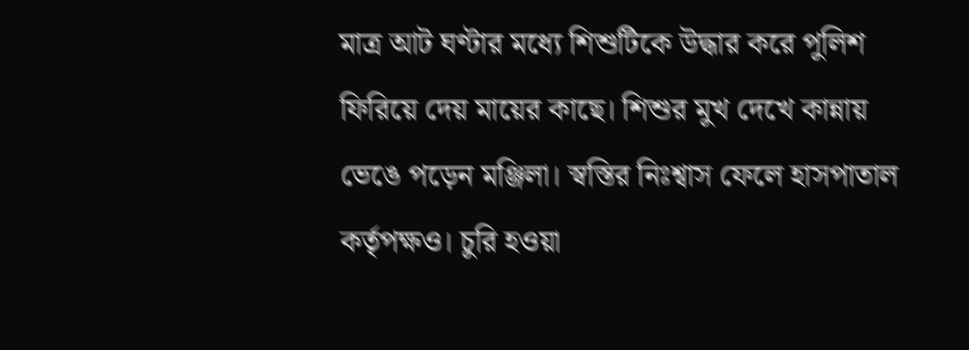মাত্র আট ঘণ্টার মধ্যে শিশুটিকে উদ্ধার করে পুলিশ ফিরিয়ে দেয় মায়ের কাছে। শিশুর মুখ দেখে কান্নায় ভেঙে পড়েন মঞ্জিলা। স্বস্তির নিঃশ্বাস ফেলে হাসপাতাল কর্তৃপক্ষও। চুরি হওয়া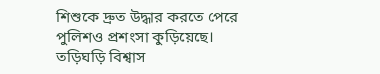শিশুকে দ্রুত উদ্ধার করতে পেরে পুলিশও প্রশংসা কুড়িয়েছে। তড়িঘড়ি বিশ্বাস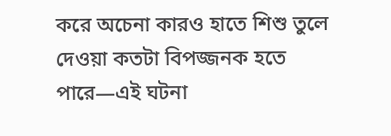করে অচেনা কারও হাতে শিশু তুলে দেওয়া কতটা বিপজ্জনক হতে পারে—এই ঘটনা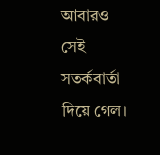আবারও সেই সতর্কবার্তা দিয়ে গেল।